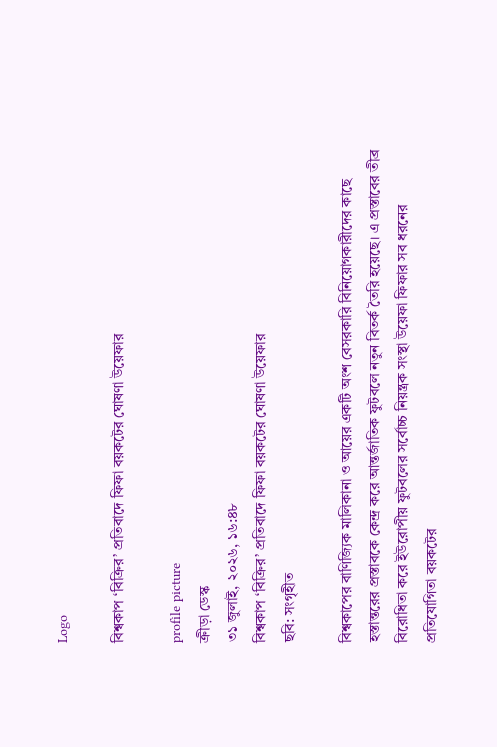Logo

বিশ্বকাপ ‘বিক্রির’ প্রতিবাদে ফিফা বয়কটের ঘোষণা উয়েফার

profile picture
ক্রীড়া ডেস্ক
৩১ জুলাই, ২০২৬, ১৬:৪৮
বিশ্বকাপ ‘বিক্রির’ প্রতিবাদে ফিফা বয়কটের ঘোষণা উয়েফার
ছবি: সংগৃহীত

বিশ্বকাপের বাণিজ্যিক মালিকানা ও আয়ের একটি অংশ বেসরকারি বিনিয়োগকারীদের কাছে হস্তান্তরের প্রস্তাবকে কেন্দ্র করে আন্তর্জাতিক ফুটবলে নতুন বিতর্ক তৈরি হয়েছে। এ প্রস্তাবের তীব্র বিরোধিতা করে ইউরোপীয় ফুটবলের সর্বোচ্চ নিয়ন্ত্রক সংস্থা উয়েফা ফিফার সব ধরনের প্রতিযোগিতা বয়কটের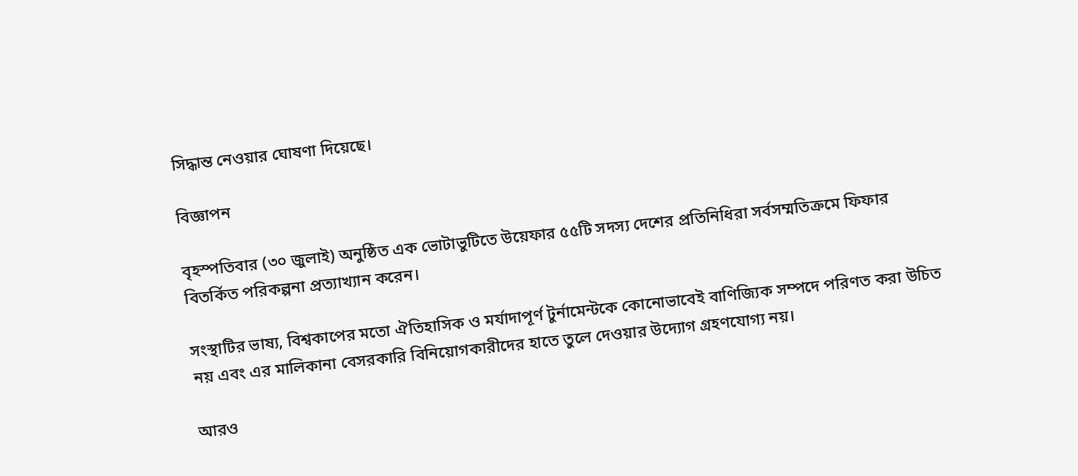সিদ্ধান্ত নেওয়ার ঘোষণা দিয়েছে।

বিজ্ঞাপন

বৃহস্পতিবার (৩০ জুলাই) অনুষ্ঠিত এক ভোটাভুটিতে উয়েফার ৫৫টি সদস্য দেশের প্রতিনিধিরা সর্বসম্মতিক্রমে ফিফার বিতর্কিত পরিকল্পনা প্রত্যাখ্যান করেন।

সংস্থাটির ভাষ্য, বিশ্বকাপের মতো ঐতিহাসিক ও মর্যাদাপূর্ণ টুর্নামেন্টকে কোনোভাবেই বাণিজ্যিক সম্পদে পরিণত করা উচিত নয় এবং এর মালিকানা বেসরকারি বিনিয়োগকারীদের হাতে তুলে দেওয়ার উদ্যোগ গ্রহণযোগ্য নয়।

আরও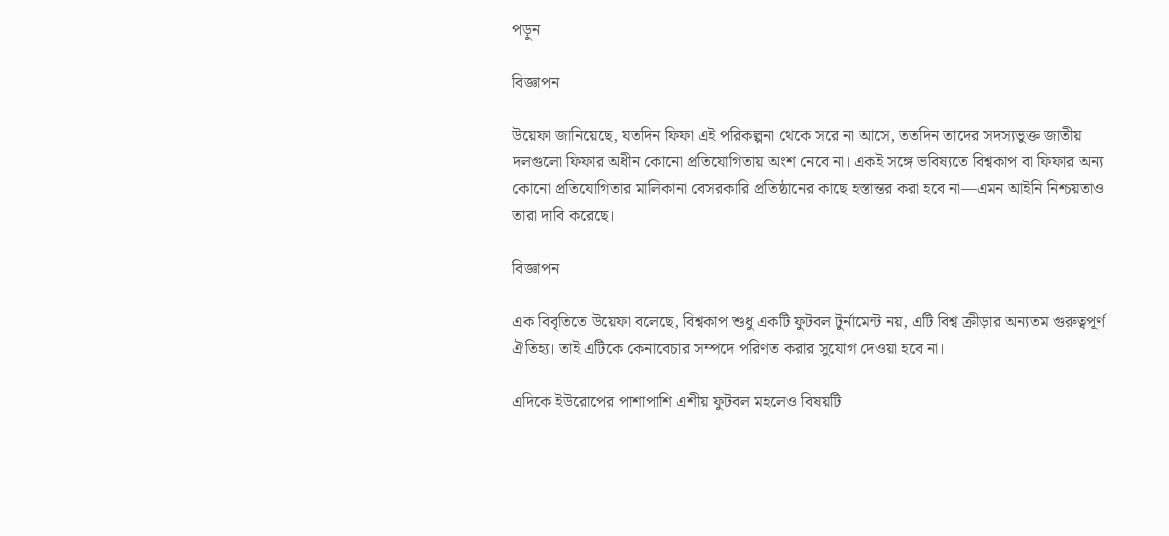পড়ুন

বিজ্ঞাপন

উয়েফা জানিয়েছে, যতদিন ফিফা এই পরিকল্পনা থেকে সরে না আসে, ততদিন তাদের সদস্যভুক্ত জাতীয় দলগুলো ফিফার অধীন কোনো প্রতিযোগিতায় অংশ নেবে না। একই সঙ্গে ভবিষ্যতে বিশ্বকাপ বা ফিফার অন্য কোনো প্রতিযোগিতার মালিকানা বেসরকারি প্রতিষ্ঠানের কাছে হস্তান্তর করা হবে না—এমন আইনি নিশ্চয়তাও তারা দাবি করেছে।

বিজ্ঞাপন

এক বিবৃতিতে উয়েফা বলেছে, বিশ্বকাপ শুধু একটি ফুটবল টুর্নামেন্ট নয়, এটি বিশ্ব ক্রীড়ার অন্যতম গুরুত্বপূর্ণ ঐতিহ্য। তাই এটিকে কেনাবেচার সম্পদে পরিণত করার সুযোগ দেওয়া হবে না।

এদিকে ইউরোপের পাশাপাশি এশীয় ফুটবল মহলেও বিষয়টি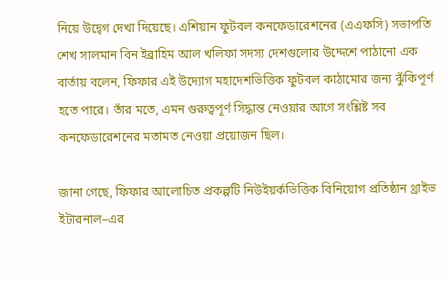নিয়ে উদ্বেগ দেখা দিয়েছে। এশিয়ান ফুটবল কনফেডারেশনের (এএফসি) সভাপতি শেখ সালমান বিন ইব্রাহিম আল খলিফা সদস্য দেশগুলোর উদ্দেশে পাঠানো এক বার্তায় বলেন, ফিফার এই উদ্যোগ মহাদেশভিত্তিক ফুটবল কাঠামোর জন্য ঝুঁকিপূর্ণ হতে পারে। তাঁর মতে, এমন গুরুত্বপূর্ণ সিদ্ধান্ত নেওয়ার আগে সংশ্লিষ্ট সব কনফেডারেশনের মতামত নেওয়া প্রয়োজন ছিল।

জানা গেছে, ফিফার আলোচিত প্রকল্পটি নিউইয়র্কভিত্তিক বিনিয়োগ প্রতিষ্ঠান থ্রাইভ ইটারনাল–এর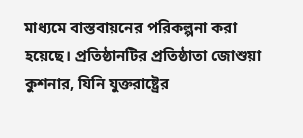মাধ্যমে বাস্তবায়নের পরিকল্পনা করা হয়েছে। প্রতিষ্ঠানটির প্রতিষ্ঠাতা জোশুয়া কুশনার, যিনি যুক্তরাষ্ট্রের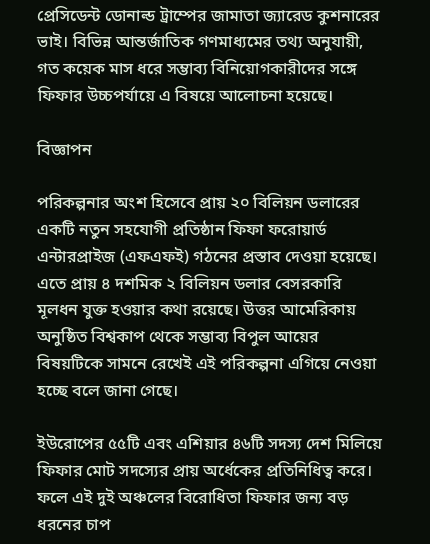প্রেসিডেন্ট ডোনাল্ড ট্রাম্পের জামাতা জ্যারেড কুশনারের ভাই। বিভিন্ন আন্তর্জাতিক গণমাধ্যমের তথ্য অনুযায়ী, গত কয়েক মাস ধরে সম্ভাব্য বিনিয়োগকারীদের সঙ্গে ফিফার উচ্চপর্যায়ে এ বিষয়ে আলোচনা হয়েছে।

বিজ্ঞাপন

পরিকল্পনার অংশ হিসেবে প্রায় ২০ বিলিয়ন ডলারের একটি নতুন সহযোগী প্রতিষ্ঠান ফিফা ফরোয়ার্ড এন্টারপ্রাইজ (এফএফই) গঠনের প্রস্তাব দেওয়া হয়েছে। এতে প্রায় ৪ দশমিক ২ বিলিয়ন ডলার বেসরকারি মূলধন যুক্ত হওয়ার কথা রয়েছে। উত্তর আমেরিকায় অনুষ্ঠিত বিশ্বকাপ থেকে সম্ভাব্য বিপুল আয়ের বিষয়টিকে সামনে রেখেই এই পরিকল্পনা এগিয়ে নেওয়া হচ্ছে বলে জানা গেছে।

ইউরোপের ৫৫টি এবং এশিয়ার ৪৬টি সদস্য দেশ মিলিয়ে ফিফার মোট সদস্যের প্রায় অর্ধেকের প্রতিনিধিত্ব করে। ফলে এই দুই অঞ্চলের বিরোধিতা ফিফার জন্য বড় ধরনের চাপ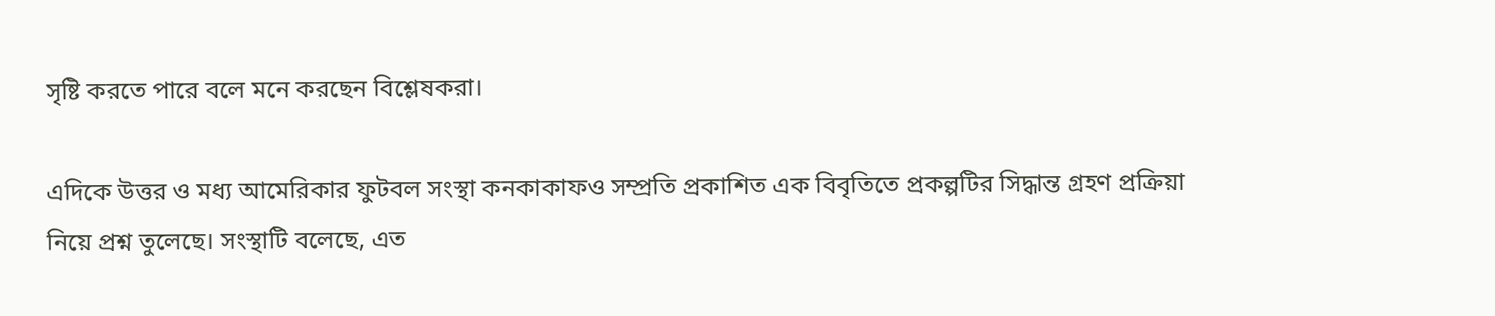সৃষ্টি করতে পারে বলে মনে করছেন বিশ্লেষকরা।

এদিকে উত্তর ও মধ্য আমেরিকার ফুটবল সংস্থা কনকাকাফও সম্প্রতি প্রকাশিত এক বিবৃতিতে প্রকল্পটির সিদ্ধান্ত গ্রহণ প্রক্রিয়া নিয়ে প্রশ্ন তুলেছে। সংস্থাটি বলেছে, এত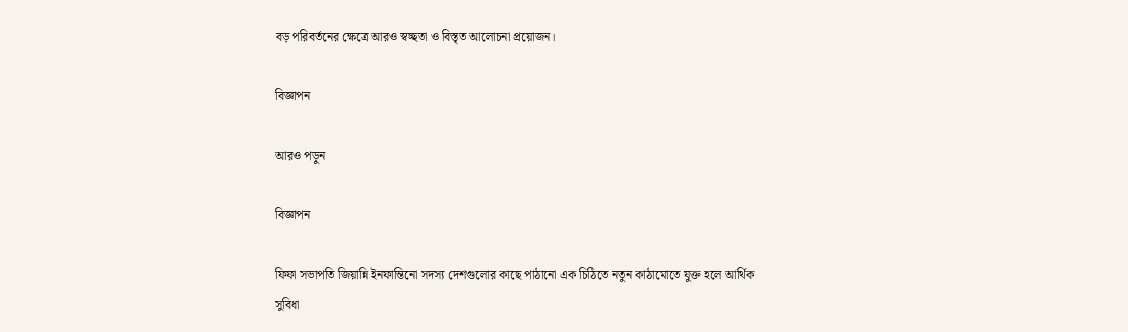বড় পরিবর্তনের ক্ষেত্রে আরও স্বচ্ছতা ও বিস্তৃত আলোচনা প্রয়োজন।

বিজ্ঞাপন

আরও পড়ুন

বিজ্ঞাপন

ফিফা সভাপতি জিয়ান্নি ইনফান্তিনো সদস্য দেশগুলোর কাছে পাঠানো এক চিঠিতে নতুন কাঠামোতে যুক্ত হলে আর্থিক সুবিধা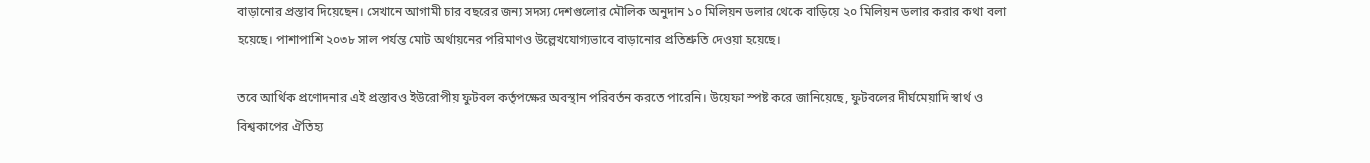বাড়ানোর প্রস্তাব দিয়েছেন। সেখানে আগামী চার বছরের জন্য সদস্য দেশগুলোর মৌলিক অনুদান ১০ মিলিয়ন ডলার থেকে বাড়িয়ে ২০ মিলিয়ন ডলার করার কথা বলা হয়েছে। পাশাপাশি ২০৩৮ সাল পর্যন্ত মোট অর্থায়নের পরিমাণও উল্লেখযোগ্যভাবে বাড়ানোর প্রতিশ্রুতি দেওয়া হয়েছে।

তবে আর্থিক প্রণোদনার এই প্রস্তাবও ইউরোপীয় ফুটবল কর্তৃপক্ষের অবস্থান পরিবর্তন করতে পারেনি। উয়েফা স্পষ্ট করে জানিয়েছে, ফুটবলের দীর্ঘমেয়াদি স্বার্থ ও বিশ্বকাপের ঐতিহ্য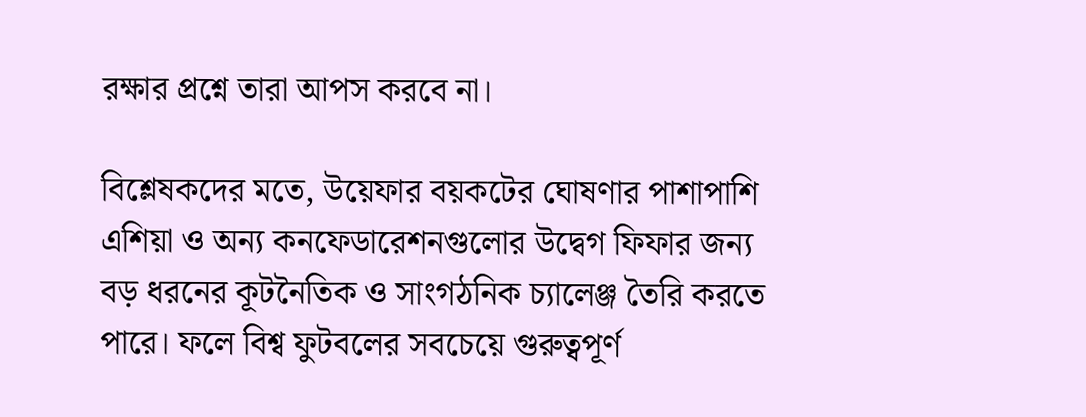রক্ষার প্রশ্নে তারা আপস করবে না।

বিশ্লেষকদের মতে, উয়েফার বয়কটের ঘোষণার পাশাপাশি এশিয়া ও অন্য কনফেডারেশনগুলোর উদ্বেগ ফিফার জন্য বড় ধরনের কূটনৈতিক ও সাংগঠনিক চ্যালেঞ্জ তৈরি করতে পারে। ফলে বিশ্ব ফুটবলের সবচেয়ে গুরুত্বপূর্ণ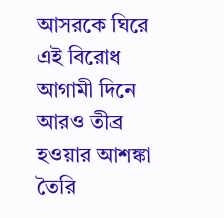আসরকে ঘিরে এই বিরোধ আগামী দিনে আরও তীব্র হওয়ার আশঙ্কা তৈরি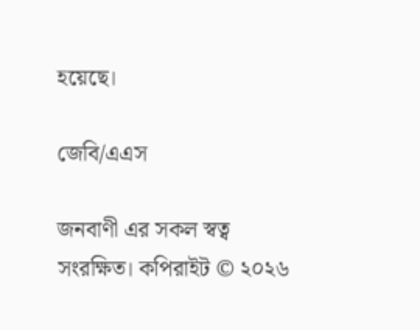হয়েছে।

জেবি/এএস

জনবাণী এর সকল স্বত্ব সংরক্ষিত। কপিরাইট © ২০২৬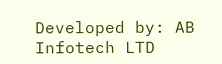Developed by: AB Infotech LTD